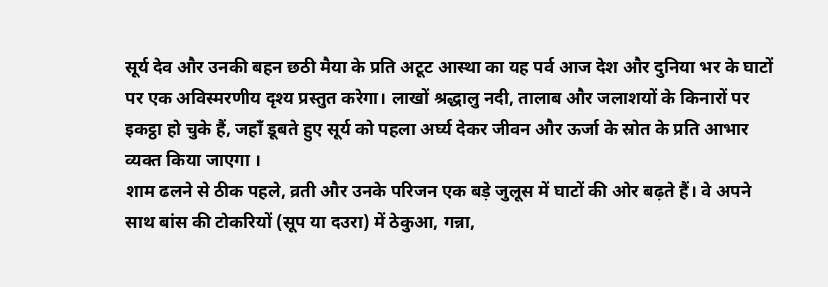सूर्य देव और उनकी बहन छठी मैया के प्रति अटूट आस्था का यह पर्व आज देश और दुनिया भर के घाटों पर एक अविस्मरणीय दृश्य प्रस्तुत करेगा। लाखों श्रद्धालु नदी, तालाब और जलाशयों के किनारों पर इकट्ठा हो चुके हैं, जहाँ डूबते हुए सूर्य को पहला अर्घ्य देकर जीवन और ऊर्जा के स्रोत के प्रति आभार व्यक्त किया जाएगा ।
शाम ढलने से ठीक पहले, व्रती और उनके परिजन एक बड़े जुलूस में घाटों की ओर बढ़ते हैं। वे अपने साथ बांस की टोकरियों (सूप या दउरा) में ठेकुआ, गन्ना,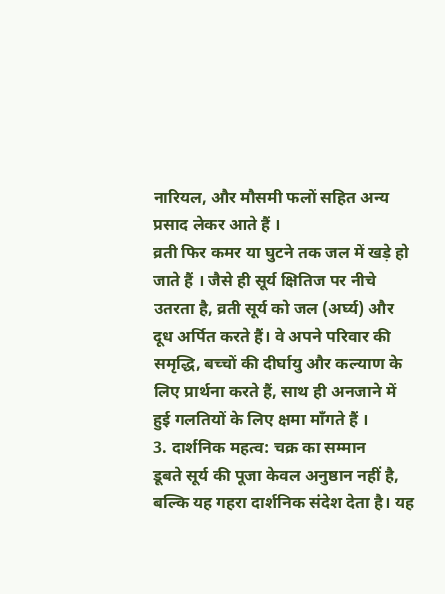नारियल, और मौसमी फलों सहित अन्य प्रसाद लेकर आते हैं ।
व्रती फिर कमर या घुटने तक जल में खड़े हो जाते हैं । जैसे ही सूर्य क्षितिज पर नीचे उतरता है, व्रती सूर्य को जल (अर्घ्य) और दूध अर्पित करते हैं। वे अपने परिवार की समृद्धि, बच्चों की दीर्घायु और कल्याण के लिए प्रार्थना करते हैं, साथ ही अनजाने में हुई गलतियों के लिए क्षमा माँगते हैं ।
3. दार्शनिक महत्व: चक्र का सम्मान
डूबते सूर्य की पूजा केवल अनुष्ठान नहीं है, बल्कि यह गहरा दार्शनिक संदेश देता है। यह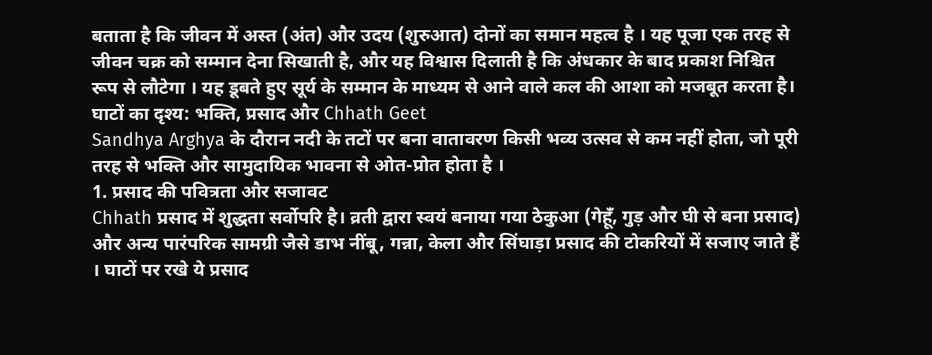बताता है कि जीवन में अस्त (अंत) और उदय (शुरुआत) दोनों का समान महत्व है । यह पूजा एक तरह से जीवन चक्र को सम्मान देना सिखाती है, और यह विश्वास दिलाती है कि अंधकार के बाद प्रकाश निश्चित रूप से लौटेगा । यह डूबते हुए सूर्य के सम्मान के माध्यम से आने वाले कल की आशा को मजबूत करता है।
घाटों का दृश्य: भक्ति, प्रसाद और Chhath Geet
Sandhya Arghya के दौरान नदी के तटों पर बना वातावरण किसी भव्य उत्सव से कम नहीं होता, जो पूरी तरह से भक्ति और सामुदायिक भावना से ओत-प्रोत होता है ।
1. प्रसाद की पवित्रता और सजावट
Chhath प्रसाद में शुद्धता सर्वोपरि है। व्रती द्वारा स्वयं बनाया गया ठेकुआ (गेहूँ, गुड़ और घी से बना प्रसाद) और अन्य पारंपरिक सामग्री जैसे डाभ नींबू, गन्ना, केला और सिंघाड़ा प्रसाद की टोकरियों में सजाए जाते हैं । घाटों पर रखे ये प्रसाद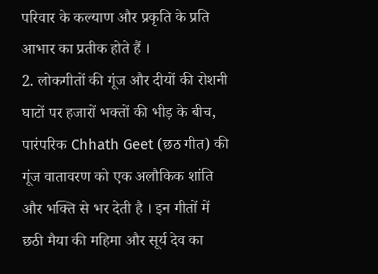परिवार के कल्याण और प्रकृति के प्रति आभार का प्रतीक होते हैं ।
2. लोकगीतों की गूंज और दीयों की रोशनी
घाटों पर हजारों भक्तों की भीड़ के बीच, पारंपरिक Chhath Geet (छठ गीत) की गूंज वातावरण को एक अलौकिक शांति और भक्ति से भर देती है । इन गीतों में छठी मैया की महिमा और सूर्य देव का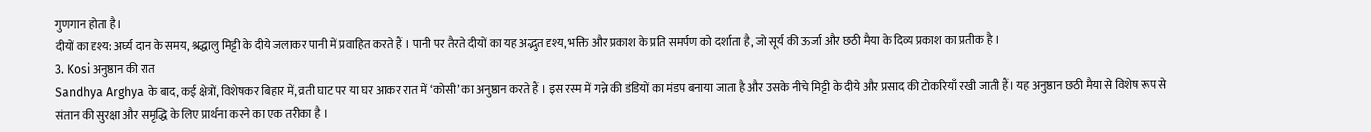गुणगान होता है।
दीयों का दृश्य: अर्घ्य दान के समय, श्रद्धालु मिट्टी के दीये जलाकर पानी में प्रवाहित करते हैं । पानी पर तैरते दीयों का यह अद्भुत दृश्य, भक्ति और प्रकाश के प्रति समर्पण को दर्शाता है, जो सूर्य की ऊर्जा और छठी मैया के दिव्य प्रकाश का प्रतीक है ।
3. Kosi अनुष्ठान की रात
Sandhya Arghya के बाद, कई क्षेत्रों, विशेषकर बिहार में, व्रती घाट पर या घर आकर रात में ‘कोसी’ का अनुष्ठान करते हैं । इस रस्म में गन्ने की डंडियों का मंडप बनाया जाता है और उसके नीचे मिट्टी के दीये और प्रसाद की टोकरियाँ रखी जाती हैं। यह अनुष्ठान छठी मैया से विशेष रूप से संतान की सुरक्षा और समृद्धि के लिए प्रार्थना करने का एक तरीका है ।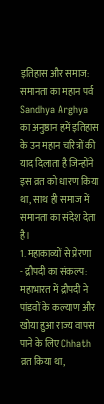इतिहास और समाज: समानता का महान पर्व
Sandhya Arghya का अनुष्ठान हमें इतिहास के उन महान चरित्रों की याद दिलाता है जिन्होंने इस व्रत को धारण किया था, साथ ही समाज में समानता का संदेश देता है।
1. महाकाव्यों से प्रेरणा
- द्रौपदी का संकल्प: महाभारत में द्रौपदी ने पांडवों के कल्याण और खोया हुआ राज्य वापस पाने के लिए Chhath व्रत किया था,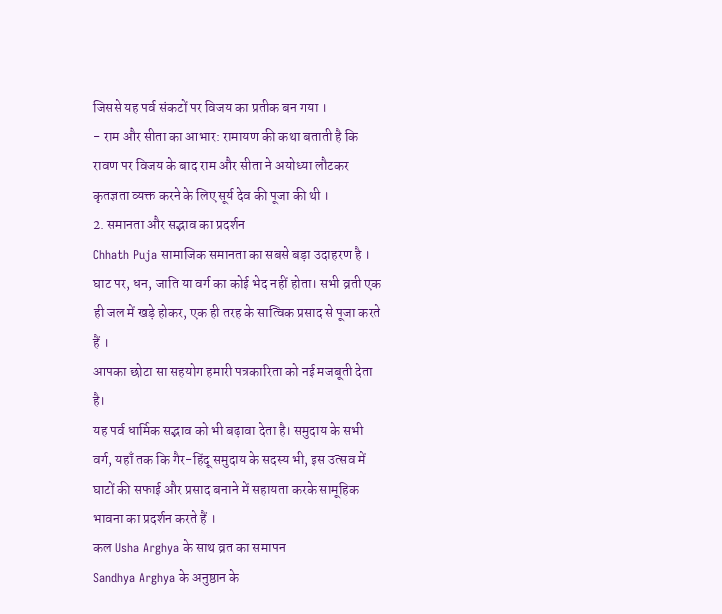जिससे यह पर्व संकटों पर विजय का प्रतीक बन गया ।
- राम और सीता का आभार: रामायण की कथा बताती है कि रावण पर विजय के बाद राम और सीता ने अयोध्या लौटकर कृतज्ञता व्यक्त करने के लिए सूर्य देव की पूजा की थी ।
2. समानता और सद्भाव का प्रदर्शन
Chhath Puja सामाजिक समानता का सबसे बड़ा उदाहरण है । घाट पर, धन, जाति या वर्ग का कोई भेद नहीं होता। सभी व्रती एक ही जल में खड़े होकर, एक ही तरह के सात्विक प्रसाद से पूजा करते हैं ।
आपका छोटा सा सहयोग हमारी पत्रकारिता को नई मजबूती देता है।
यह पर्व धार्मिक सद्भाव को भी बढ़ावा देता है। समुदाय के सभी वर्ग, यहाँ तक कि गैर-हिंदू समुदाय के सदस्य भी, इस उत्सव में घाटों की सफाई और प्रसाद बनाने में सहायता करके सामूहिक भावना का प्रदर्शन करते हैं ।
कल Usha Arghya के साथ व्रत का समापन
Sandhya Arghya के अनुष्ठान के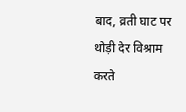बाद, व्रती घाट पर थोड़ी देर विश्राम करते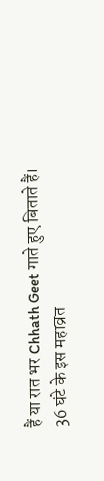हैं या रात भर Chhath Geet गाते हुए बिताते हैं। 36 घंटे के इस महाव्रत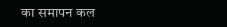का समापन कल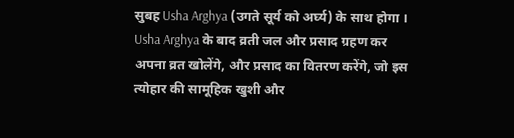सुबह Usha Arghya (उगते सूर्य को अर्घ्य) के साथ होगा ।
Usha Arghya के बाद व्रती जल और प्रसाद ग्रहण कर अपना व्रत खोलेंगे, और प्रसाद का वितरण करेंगे, जो इस त्योहार की सामूहिक खुशी और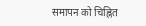समापन को चिह्नित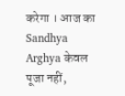करेगा । आज का Sandhya Arghya केवल पूजा नहीं,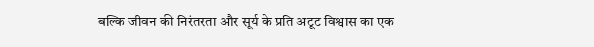बल्कि जीवन की निरंतरता और सूर्य के प्रति अटूट विश्वास का एक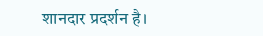शानदार प्रदर्शन है।